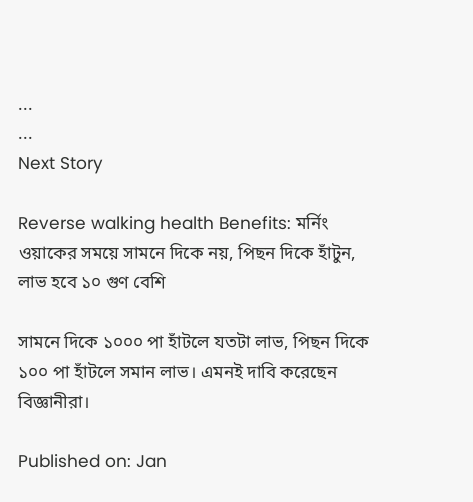...
...
Next Story

Reverse walking health Benefits: মর্নিং ওয়াকের সময়ে সামনে দিকে নয়, পিছন দিকে হাঁটুন, লাভ হবে ১০ গুণ বেশি

সামনে দিকে ১০০০ পা হাঁটলে যতটা লাভ, পিছন দিকে ১০০ পা হাঁটলে সমান লাভ। এমনই দাবি করেছেন বিজ্ঞানীরা।

Published on: Jan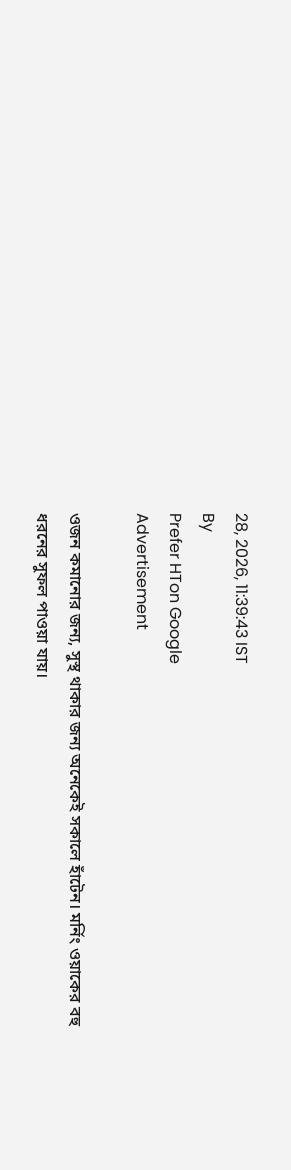28, 2026, 11:39:43 IST
By
Prefer HTon Google
Advertisement

ওজন কমানোর জন্য, সুস্থ থাকার জন্য অনেকেই সকালে হাঁটেন। মর্নিং ওয়াকের বহু ধরনের সুফল পাওয়া যায়।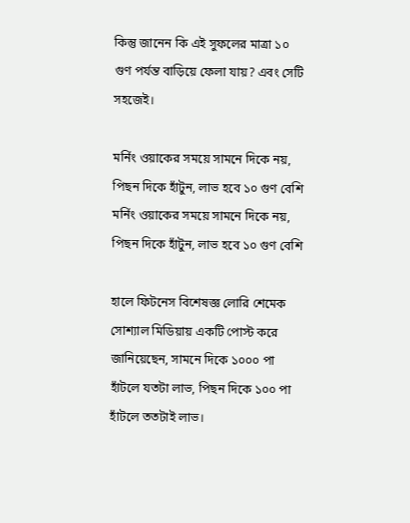কিন্তু জানেন কি এই সুফলের মাত্রা ১০ গুণ পর্যন্ত বাড়িয়ে ফেলা যায়? এবং সেটি সহজেই।

মর্নিং ওয়াকের সময়ে সামনে দিকে নয়, পিছন দিকে হাঁটুন, লাভ হবে ১০ গুণ বেশি
মর্নিং ওয়াকের সময়ে সামনে দিকে নয়, পিছন দিকে হাঁটুন, লাভ হবে ১০ গুণ বেশি

হালে ফিটনেস বিশেষজ্ঞ লোরি শেমেক সোশ্যাল মিডিয়ায় একটি পোস্ট করে জানিয়েছেন, সামনে দিকে ১০০০ পা হাঁটলে যতটা লাভ, পিছন দিকে ১০০ পা হাঁটলে ততটাই লাভ।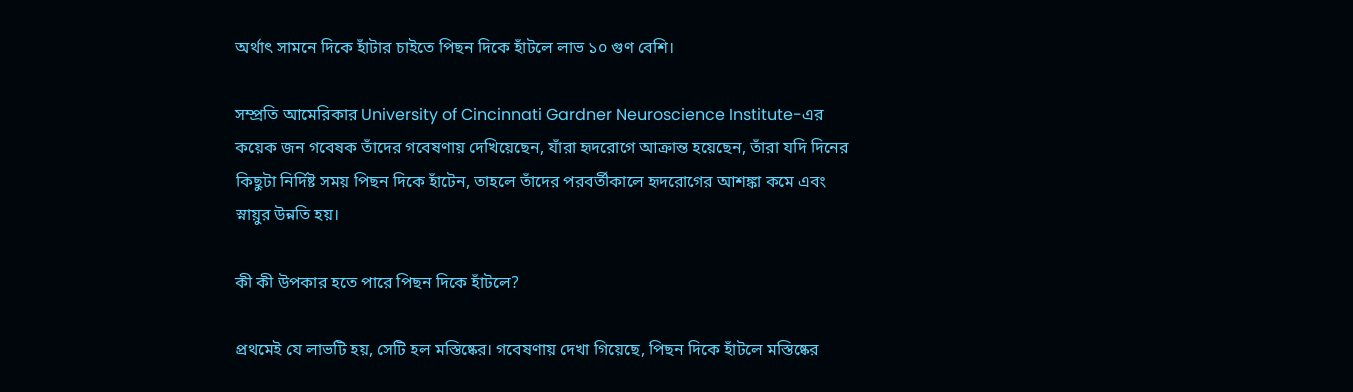অর্থাৎ সামনে দিকে হাঁটার চাইতে পিছন দিকে হাঁটলে লাভ ১০ গুণ বেশি।

সম্প্রতি আমেরিকার University of Cincinnati Gardner Neuroscience Institute-এর কয়েক জন গবেষক তাঁদের গবেষণায় দেখিয়েছেন, যাঁরা হৃদরোগে আক্রান্ত হয়েছেন, তাঁরা যদি দিনের কিছুটা নির্দিষ্ট সময় পিছন দিকে হাঁটেন, তাহলে তাঁদের পরবর্তীকালে হৃদরোগের আশঙ্কা কমে এবং স্নায়ুর উন্নতি হয়।

কী কী উপকার হতে পারে পিছন দিকে হাঁটলে?

প্রথমেই যে লাভটি হয়, সেটি হল মস্তিষ্কের। গবেষণায় দেখা গিয়েছে, পিছন দিকে হাঁটলে মস্তিষ্কের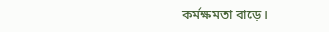কর্মক্ষমতা বাড়ে।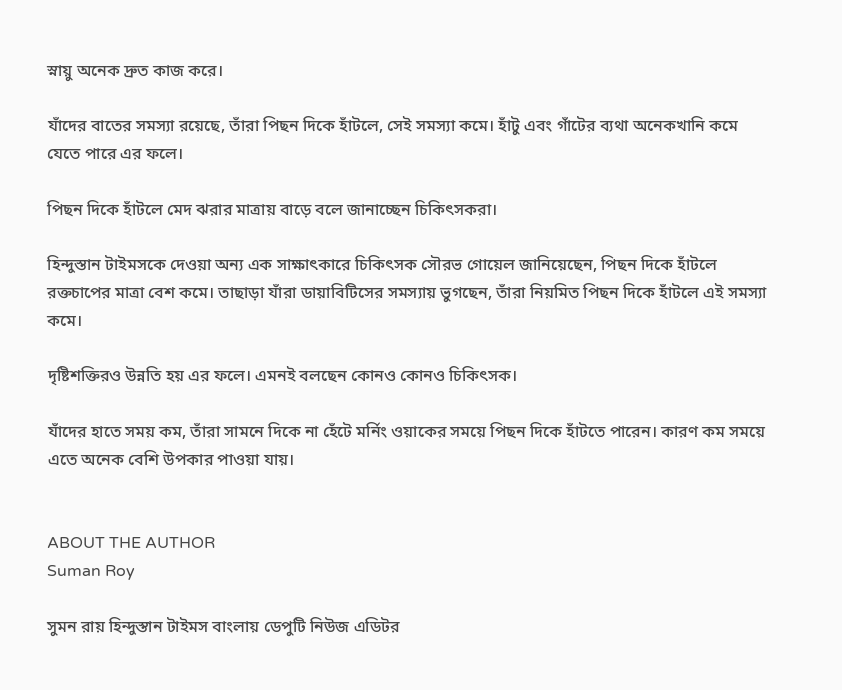স্নায়ু অনেক দ্রুত কাজ করে।

যাঁদের বাতের সমস্যা রয়েছে, তাঁরা পিছন দিকে হাঁটলে, সেই সমস্যা কমে। হাঁটু এবং গাঁটের ব্যথা অনেকখানি কমে যেতে পারে এর ফলে।

পিছন দিকে হাঁটলে মেদ ঝরার মাত্রায় বাড়ে বলে জানাচ্ছেন চিকিৎসকরা।

হিন্দুস্তান টাইমসকে দেওয়া অন্য এক সাক্ষাৎকারে চিকিৎসক সৌরভ গোয়েল জানিয়েছেন, পিছন দিকে হাঁটলে রক্তচাপের মাত্রা বেশ কমে। তাছাড়া যাঁরা ডায়াবিটিসের সমস্যায় ভুগছেন, তাঁরা নিয়মিত পিছন দিকে হাঁটলে এই সমস্যা কমে।

দৃষ্টিশক্তিরও উন্নতি হয় এর ফলে। এমনই বলছেন কোনও কোনও চিকিৎসক।

যাঁদের হাতে সময় কম, তাঁরা সামনে দিকে না হেঁটে মর্নিং ওয়াকের সময়ে পিছন দিকে হাঁটতে পারেন। কারণ কম সময়ে এতে অনেক বেশি উপকার পাওয়া যায়।


ABOUT THE AUTHOR
Suman Roy

সুমন রায় হিন্দুস্তান টাইমস বাংলায় ডেপুটি নিউজ এডিটর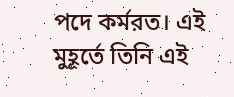পদে কর্মরত। এই মুহূর্তে তিনি এই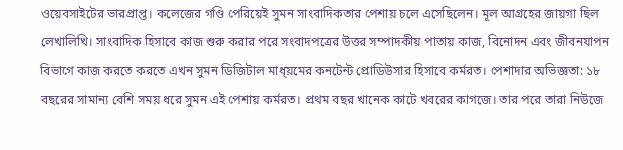ওয়েবসাইটের ভারপ্রাপ্ত। কলেজের গণ্ডি পেরিয়েই সুমন সাংবাদিকতার পেশায় চলে এসেছিলেন। মূল আগ্রহের জায়গা ছিল লেখালিখি। সাংবাদিক হিসাবে কাজ শুরু করার পরে সংবাদপত্রের উত্তর সম্পাদকীয় পাতায় কাজ, বিনোদন এবং জীবনযাপন বিভাগে কাজ করতে করতে এখন সুমন ডিজিটাল মাধ্য়মের কনটেন্ট প্রোডিউসার হিসাবে কর্মরত। পেশাদার অভিজ্ঞতা: ১৮ বছরের সামান্য বেশি সময় ধরে সুমন এই পেশায় কর্মরত। প্রথম বছর খানেক কাটে খবরের কাগজে। তার পরে তারা নিউজে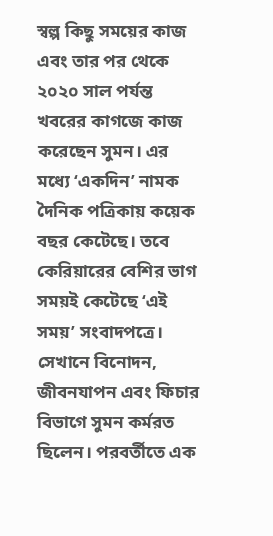স্বল্প কিছু সময়ের কাজ এবং তার পর থেকে ২০২০ সাল পর্যন্ত খবরের কাগজে কাজ করেছেন সুমন। এর মধ্যে ‘একদিন’ নামক দৈনিক পত্রিকায় কয়েক বছর কেটেছে। তবে কেরিয়ারের বেশির ভাগ সময়ই কেটেছে ‘এই সময়’ সংবাদপত্রে। সেখানে বিনোদন, জীবনযাপন এবং ফিচার বিভাগে সুমন কর্মরত ছিলেন। পরবর্তীতে এক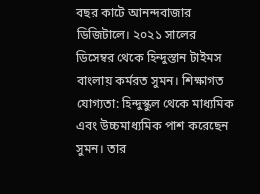বছর কাটে আনন্দবাজার ডিজিটালে। ২০২১ সালের ডিসেম্বর থেকে হিন্দুস্তান টাইমস বাংলায় কর্মরত সুমন। শিক্ষাগত যোগ্যতা: হিন্দুস্কুল থেকে মাধ্যমিক এবং উচ্চমাধ্যমিক পাশ করেছেন সুমন। তার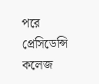পরে প্রেসিডেন্সি কলেজ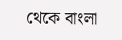থেকে বাংলা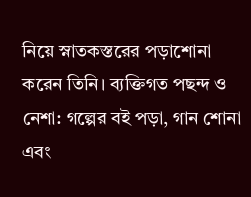নিয়ে স্নাতকস্তরের পড়াশোনা করেন তিনি। ব্যক্তিগত পছন্দ ও নেশা: গল্পের বই পড়া, গান শোনা এবং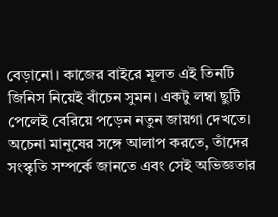বেড়ানো। কাজের বাইরে মূলত এই তিনটি জিনিস নিয়েই বাঁচেন সুমন। একটু লম্বা ছুটি পেলেই বেরিয়ে পড়েন নতুন জায়গা দেখতে। অচেনা মানুষের সঙ্গে আলাপ করতে, তাঁদের সংস্কৃতি সম্পর্কে জানতে এবং সেই অভিজ্ঞতার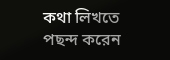কথা লিখতে পছন্দ করেন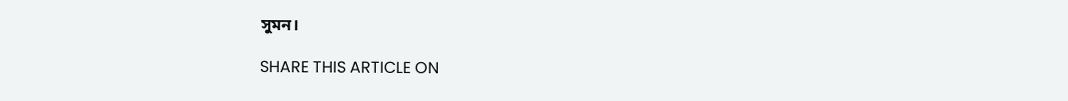সুমন।

SHARE THIS ARTICLE ON